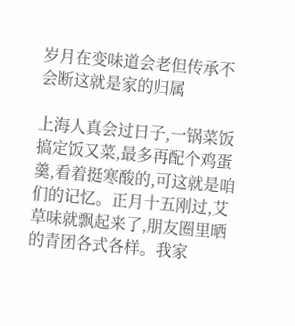岁月在变味道会老但传承不会断这就是家的归属

上海人真会过日子,一锅菜饭搞定饭又菜,最多再配个鸡蛋羹,看着挺寒酸的,可这就是咱们的记忆。正月十五刚过,艾草味就飘起来了,朋友圈里晒的青团各式各样。我家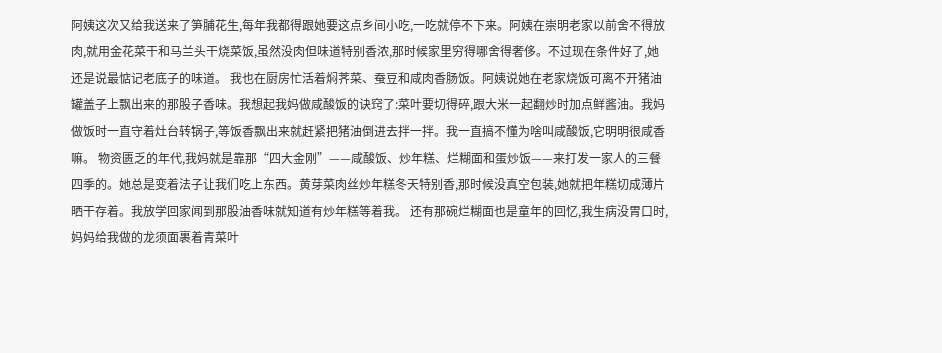阿姨这次又给我送来了笋脯花生,每年我都得跟她要这点乡间小吃,一吃就停不下来。阿姨在崇明老家以前舍不得放肉,就用金花菜干和马兰头干烧菜饭,虽然没肉但味道特别香浓,那时候家里穷得哪舍得奢侈。不过现在条件好了,她还是说最惦记老底子的味道。 我也在厨房忙活着焖荠菜、蚕豆和咸肉香肠饭。阿姨说她在老家烧饭可离不开猪油罐盖子上飘出来的那股子香味。我想起我妈做咸酸饭的诀窍了:菜叶要切得碎,跟大米一起翻炒时加点鲜酱油。我妈做饭时一直守着灶台转锅子,等饭香飘出来就赶紧把猪油倒进去拌一拌。我一直搞不懂为啥叫咸酸饭,它明明很咸香嘛。 物资匮乏的年代,我妈就是靠那“四大金刚”——咸酸饭、炒年糕、烂糊面和蛋炒饭——来打发一家人的三餐四季的。她总是变着法子让我们吃上东西。黄芽菜肉丝炒年糕冬天特别香,那时候没真空包装,她就把年糕切成薄片晒干存着。我放学回家闻到那股油香味就知道有炒年糕等着我。 还有那碗烂糊面也是童年的回忆,我生病没胃口时,妈妈给我做的龙须面裹着青菜叶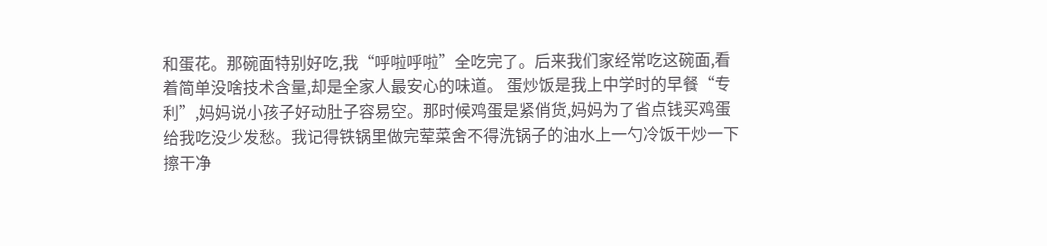和蛋花。那碗面特别好吃,我“呼啦呼啦”全吃完了。后来我们家经常吃这碗面,看着简单没啥技术含量,却是全家人最安心的味道。 蛋炒饭是我上中学时的早餐“专利”,妈妈说小孩子好动肚子容易空。那时候鸡蛋是紧俏货,妈妈为了省点钱买鸡蛋给我吃没少发愁。我记得铁锅里做完荤菜舍不得洗锅子的油水上一勺冷饭干炒一下擦干净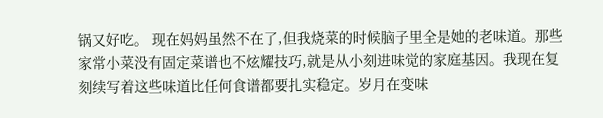锅又好吃。 现在妈妈虽然不在了,但我烧菜的时候脑子里全是她的老味道。那些家常小菜没有固定菜谱也不炫耀技巧,就是从小刻进味觉的家庭基因。我现在复刻续写着这些味道比任何食谱都要扎实稳定。岁月在变味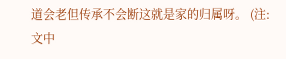道会老但传承不会断这就是家的归属呀。 (注:文中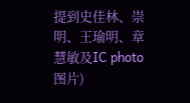提到史佳林、崇明、王瑜明、章慧敏及IC photo图片)